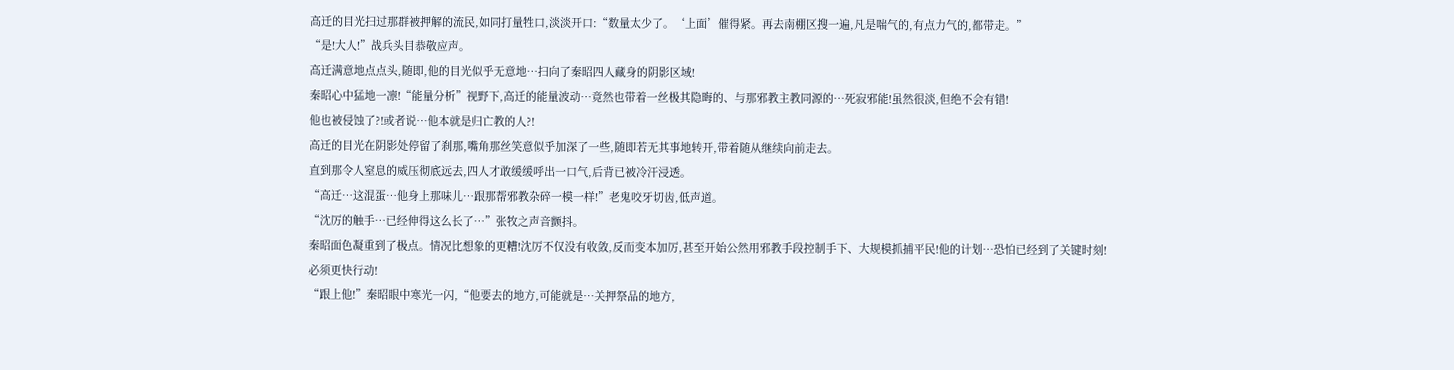高迁的目光扫过那群被押解的流民,如同打量牲口,淡淡开口:“数量太少了。‘上面’催得紧。再去南棚区搜一遍,凡是喘气的,有点力气的,都带走。”
“是!大人!”战兵头目恭敬应声。
高迁满意地点点头,随即,他的目光似乎无意地…扫向了秦昭四人藏身的阴影区域!
秦昭心中猛地一凛!“能量分析”视野下,高迁的能量波动…竟然也带着一丝极其隐晦的、与那邪教主教同源的…死寂邪能!虽然很淡,但绝不会有错!
他也被侵蚀了?!或者说…他本就是归亡教的人?!
高迁的目光在阴影处停留了刹那,嘴角那丝笑意似乎加深了一些,随即若无其事地转开,带着随从继续向前走去。
直到那令人窒息的威压彻底远去,四人才敢缓缓呼出一口气,后背已被冷汗浸透。
“高迁…这混蛋…他身上那味儿…跟那帮邪教杂碎一模一样!”老鬼咬牙切齿,低声道。
“沈厉的触手…已经伸得这么长了…”张牧之声音颤抖。
秦昭面色凝重到了极点。情况比想象的更糟!沈厉不仅没有收敛,反而变本加厉,甚至开始公然用邪教手段控制手下、大规模抓捕平民!他的计划…恐怕已经到了关键时刻!
必须更快行动!
“跟上他!”秦昭眼中寒光一闪,“他要去的地方,可能就是…关押祭品的地方,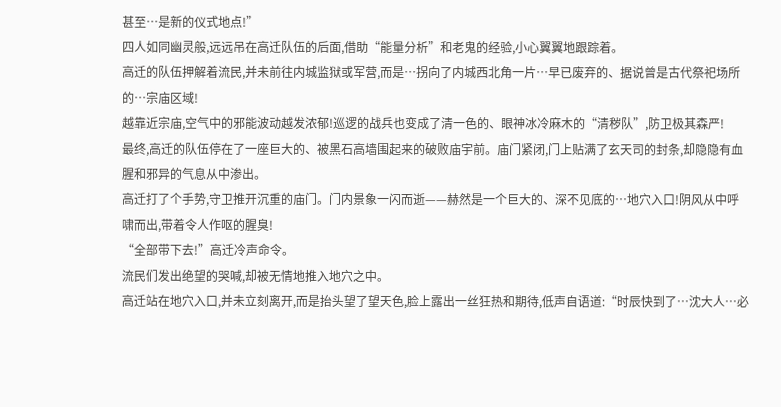甚至…是新的仪式地点!”
四人如同幽灵般,远远吊在高迁队伍的后面,借助“能量分析”和老鬼的经验,小心翼翼地跟踪着。
高迁的队伍押解着流民,并未前往内城监狱或军营,而是…拐向了内城西北角一片…早已废弃的、据说曾是古代祭祀场所的…宗庙区域!
越靠近宗庙,空气中的邪能波动越发浓郁!巡逻的战兵也变成了清一色的、眼神冰冷麻木的“清秽队”,防卫极其森严!
最终,高迁的队伍停在了一座巨大的、被黑石高墙围起来的破败庙宇前。庙门紧闭,门上贴满了玄天司的封条,却隐隐有血腥和邪异的气息从中渗出。
高迁打了个手势,守卫推开沉重的庙门。门内景象一闪而逝——赫然是一个巨大的、深不见底的…地穴入口!阴风从中呼啸而出,带着令人作呕的腥臭!
“全部带下去!”高迁冷声命令。
流民们发出绝望的哭喊,却被无情地推入地穴之中。
高迁站在地穴入口,并未立刻离开,而是抬头望了望天色,脸上露出一丝狂热和期待,低声自语道:“时辰快到了…沈大人…必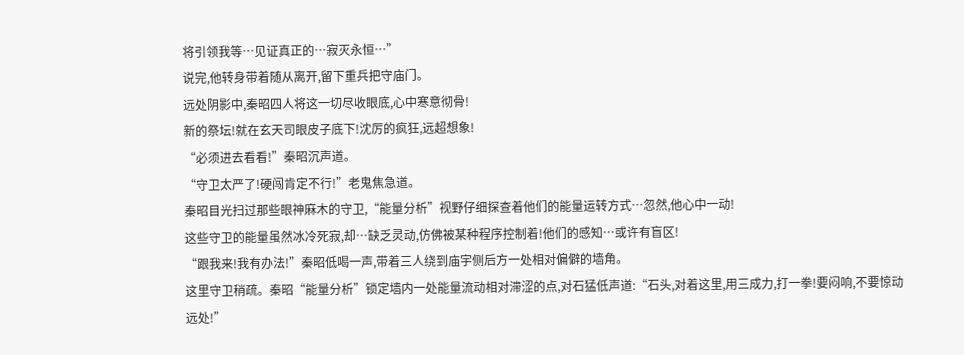将引领我等…见证真正的…寂灭永恒…”
说完,他转身带着随从离开,留下重兵把守庙门。
远处阴影中,秦昭四人将这一切尽收眼底,心中寒意彻骨!
新的祭坛!就在玄天司眼皮子底下!沈厉的疯狂,远超想象!
“必须进去看看!”秦昭沉声道。
“守卫太严了!硬闯肯定不行!”老鬼焦急道。
秦昭目光扫过那些眼神麻木的守卫,“能量分析”视野仔细探查着他们的能量运转方式…忽然,他心中一动!
这些守卫的能量虽然冰冷死寂,却…缺乏灵动,仿佛被某种程序控制着!他们的感知…或许有盲区!
“跟我来!我有办法!”秦昭低喝一声,带着三人绕到庙宇侧后方一处相对偏僻的墙角。
这里守卫稍疏。秦昭“能量分析”锁定墙内一处能量流动相对滞涩的点,对石猛低声道:“石头,对着这里,用三成力,打一拳!要闷响,不要惊动远处!”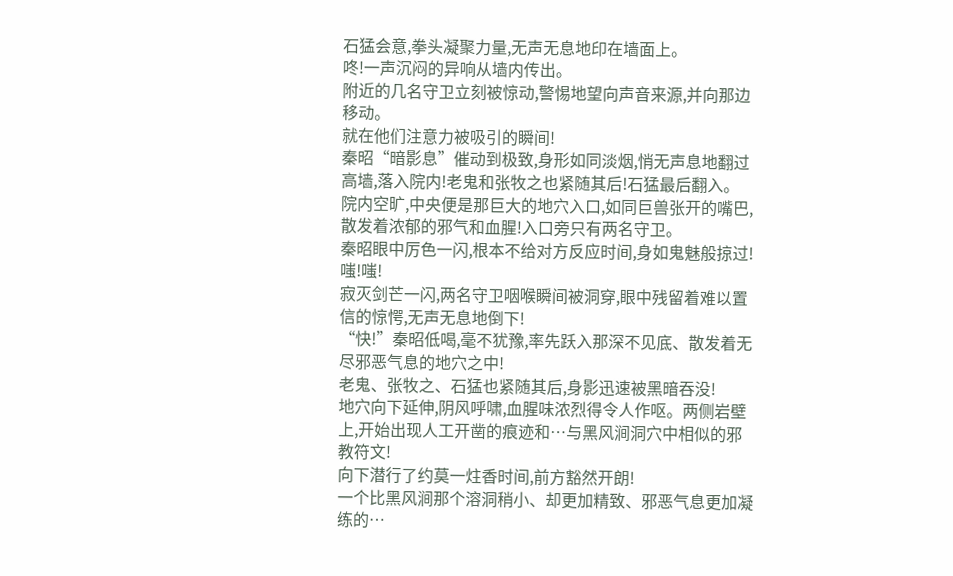石猛会意,拳头凝聚力量,无声无息地印在墙面上。
咚!一声沉闷的异响从墙内传出。
附近的几名守卫立刻被惊动,警惕地望向声音来源,并向那边移动。
就在他们注意力被吸引的瞬间!
秦昭“暗影息”催动到极致,身形如同淡烟,悄无声息地翻过高墙,落入院内!老鬼和张牧之也紧随其后!石猛最后翻入。
院内空旷,中央便是那巨大的地穴入口,如同巨兽张开的嘴巴,散发着浓郁的邪气和血腥!入口旁只有两名守卫。
秦昭眼中厉色一闪,根本不给对方反应时间,身如鬼魅般掠过!
嗤!嗤!
寂灭剑芒一闪,两名守卫咽喉瞬间被洞穿,眼中残留着难以置信的惊愕,无声无息地倒下!
“快!”秦昭低喝,毫不犹豫,率先跃入那深不见底、散发着无尽邪恶气息的地穴之中!
老鬼、张牧之、石猛也紧随其后,身影迅速被黑暗吞没!
地穴向下延伸,阴风呼啸,血腥味浓烈得令人作呕。两侧岩壁上,开始出现人工开凿的痕迹和…与黑风涧洞穴中相似的邪教符文!
向下潜行了约莫一炷香时间,前方豁然开朗!
一个比黑风涧那个溶洞稍小、却更加精致、邪恶气息更加凝练的…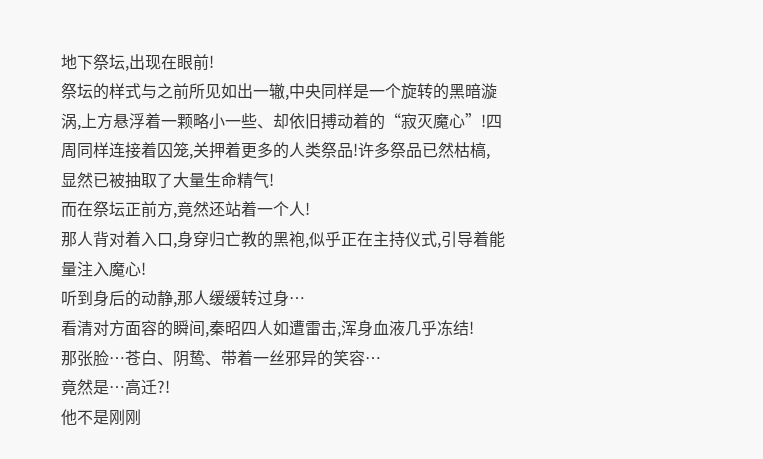地下祭坛,出现在眼前!
祭坛的样式与之前所见如出一辙,中央同样是一个旋转的黑暗漩涡,上方悬浮着一颗略小一些、却依旧搏动着的“寂灭魔心”!四周同样连接着囚笼,关押着更多的人类祭品!许多祭品已然枯槁,显然已被抽取了大量生命精气!
而在祭坛正前方,竟然还站着一个人!
那人背对着入口,身穿归亡教的黑袍,似乎正在主持仪式,引导着能量注入魔心!
听到身后的动静,那人缓缓转过身…
看清对方面容的瞬间,秦昭四人如遭雷击,浑身血液几乎冻结!
那张脸…苍白、阴鸷、带着一丝邪异的笑容…
竟然是…高迁?!
他不是刚刚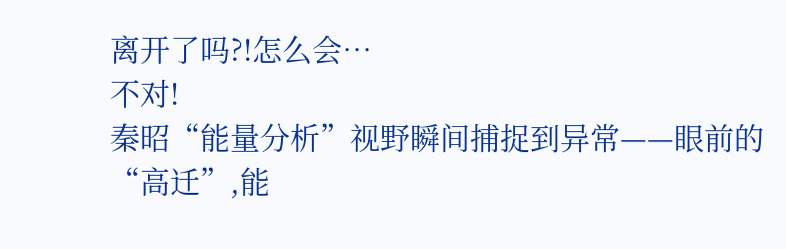离开了吗?!怎么会…
不对!
秦昭“能量分析”视野瞬间捕捉到异常——眼前的“高迁”,能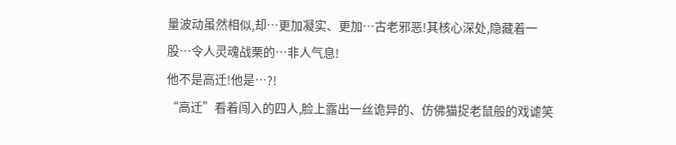量波动虽然相似,却…更加凝实、更加…古老邪恶!其核心深处,隐藏着一股…令人灵魂战栗的…非人气息!
他不是高迁!他是…?!
“高迁”看着闯入的四人,脸上露出一丝诡异的、仿佛猫捉老鼠般的戏谑笑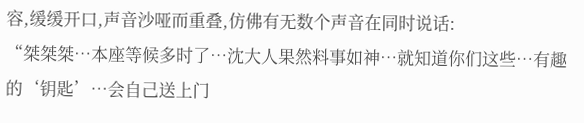容,缓缓开口,声音沙哑而重叠,仿佛有无数个声音在同时说话:
“桀桀桀…本座等候多时了…沈大人果然料事如神…就知道你们这些…有趣的‘钥匙’…会自己送上门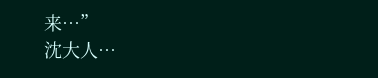来…”
沈大人…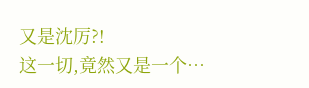又是沈厉?!
这一切,竟然又是一个…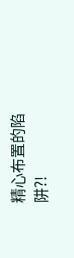精心布置的陷阱?!